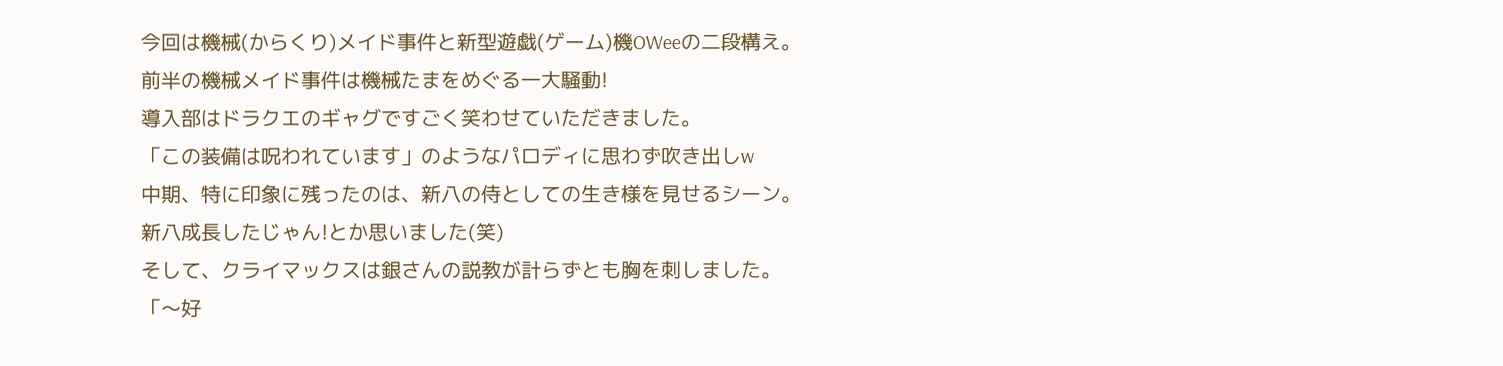今回は機械(からくり)メイド事件と新型遊戯(ゲーム)機OWeeの二段構え。
前半の機械メイド事件は機械たまをめぐる一大騒動!
導入部はドラクエのギャグですごく笑わせていただきました。
「この装備は呪われています」のようなパロディに思わず吹き出しw
中期、特に印象に残ったのは、新八の侍としての生き様を見せるシーン。
新八成長したじゃん!とか思いました(笑)
そして、クライマックスは銀さんの説教が計らずとも胸を刺しました。
「〜好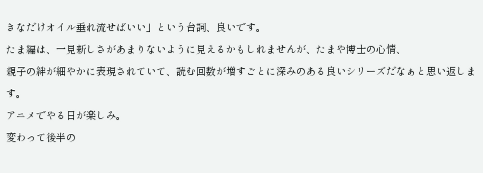きなだけオイル垂れ流せばいい」という台詞、良いです。
たま編は、一見新しさがあまりないように見えるかもしれませんが、たまや博士の心情、
親子の絆が細やかに表現されていて、読む回数が増すごとに深みのある良いシリーズだなぁと思い返します。
アニメでやる日が楽しみ。
変わって後半の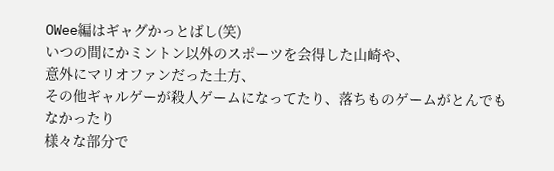OWee編はギャグかっとばし(笑)
いつの間にかミントン以外のスポーツを会得した山崎や、
意外にマリオファンだった土方、
その他ギャルゲーが殺人ゲームになってたり、落ちものゲームがとんでもなかったり
様々な部分で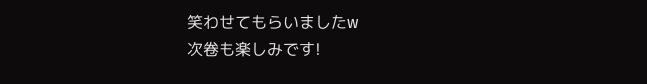笑わせてもらいましたw
次卷も楽しみです!